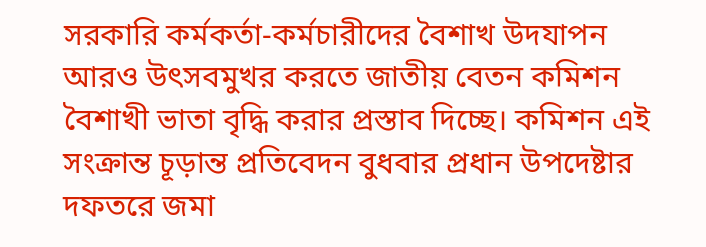সরকারি কর্মকর্তা-কর্মচারীদের বৈশাখ উদযাপন আরও উৎসবমুখর করতে জাতীয় বেতন কমিশন বৈশাখী ভাতা বৃদ্ধি করার প্রস্তাব দিচ্ছে। কমিশন এই সংক্রান্ত চূড়ান্ত প্রতিবেদন বুধবার প্রধান উপদেষ্টার দফতরে জমা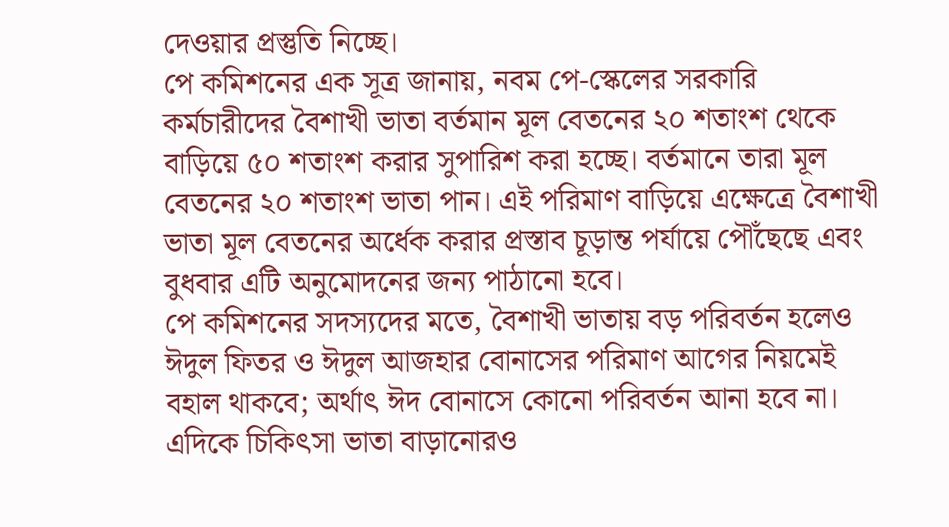দেওয়ার প্রস্তুতি নিচ্ছে।
পে কমিশনের এক সূত্র জানায়, নবম পে-স্কেলের সরকারি কর্মচারীদের বৈশাখী ভাতা বর্তমান মূল বেতনের ২০ শতাংশ থেকে বাড়িয়ে ৫০ শতাংশ করার সুপারিশ করা হচ্ছে। বর্তমানে তারা মূল বেতনের ২০ শতাংশ ভাতা পান। এই পরিমাণ বাড়িয়ে এক্ষেত্রে বৈশাখী ভাতা মূল বেতনের অর্ধেক করার প্রস্তাব চূড়ান্ত পর্যায়ে পৌঁছেছে এবং বুধবার এটি অনুমোদনের জন্য পাঠানো হবে।
পে কমিশনের সদস্যদের মতে, বৈশাখী ভাতায় বড় পরিবর্তন হলেও ঈদুল ফিতর ও ঈদুল আজহার বোনাসের পরিমাণ আগের নিয়মেই বহাল থাকবে; অর্থাৎ ঈদ বোনাসে কোনো পরিবর্তন আনা হবে না।
এদিকে চিকিৎসা ভাতা বাড়ানোরও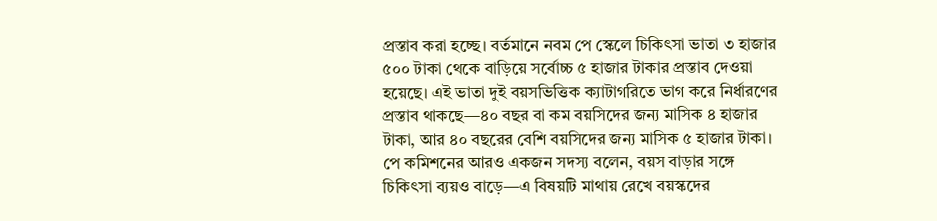প্রস্তাব করা হচ্ছে। বর্তমানে নবম পে স্কেলে চিকিৎসা ভাতা ৩ হাজার ৫০০ টাকা থেকে বাড়িয়ে সর্বোচ্চ ৫ হাজার টাকার প্রস্তাব দেওয়া হয়েছে। এই ভাতা দুই বয়সভিত্তিক ক্যাটাগরিতে ভাগ করে নির্ধারণের প্রস্তাব থাকছে—৪০ বছর বা কম বয়সিদের জন্য মাসিক ৪ হাজার টাকা, আর ৪০ বছরের বেশি বয়সিদের জন্য মাসিক ৫ হাজার টাকা।
পে কমিশনের আরও একজন সদস্য বলেন, বয়স বাড়ার সঙ্গে চিকিৎসা ব্যয়ও বাড়ে—এ বিষয়টি মাথায় রেখে বয়স্কদের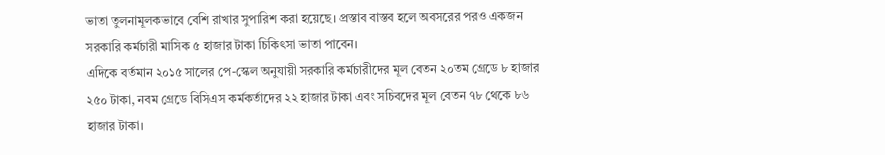ভাতা তুলনামূলকভাবে বেশি রাখার সুপারিশ করা হয়েছে। প্রস্তাব বাস্তব হলে অবসরের পরও একজন সরকারি কর্মচারী মাসিক ৫ হাজার টাকা চিকিৎসা ভাতা পাবেন।
এদিকে বর্তমান ২০১৫ সালের পে-স্কেল অনুযায়ী সরকারি কর্মচারীদের মূল বেতন ২০তম গ্রেডে ৮ হাজার ২৫০ টাকা, নবম গ্রেডে বিসিএস কর্মকর্তাদের ২২ হাজার টাকা এবং সচিবদের মূল বেতন ৭৮ থেকে ৮৬ হাজার টাকা।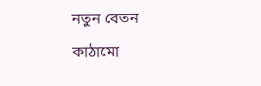নতুন বেতন কাঠামো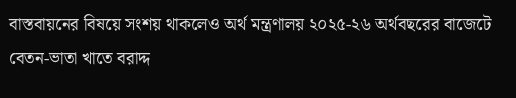বাস্তবায়নের বিষয়ে সংশয় থাকলেও অর্থ মন্ত্রণালয় ২০২৫-২৬ অর্থবছরের বাজেটে বেতন-ভাতা খাতে বরাদ্দ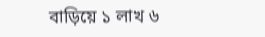বাড়িয়ে ১ লাখ ৬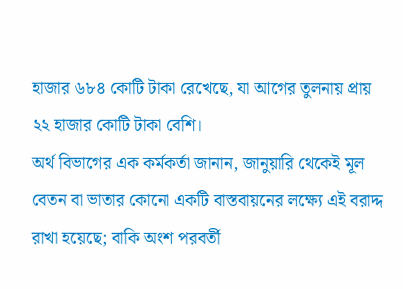হাজার ৬৮৪ কোটি টাকা রেখেছে, যা আগের তুলনায় প্রায় ২২ হাজার কোটি টাকা বেশি।
অর্থ বিভাগের এক কর্মকর্তা জানান, জানুয়ারি থেকেই মূল বেতন বা ভাতার কোনো একটি বাস্তবায়নের লক্ষ্যে এই বরাদ্দ রাখা হয়েছে; বাকি অংশ পরবর্তী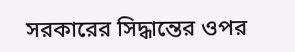সরকারের সিদ্ধান্তের ওপর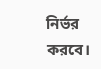নির্ভর করবে।